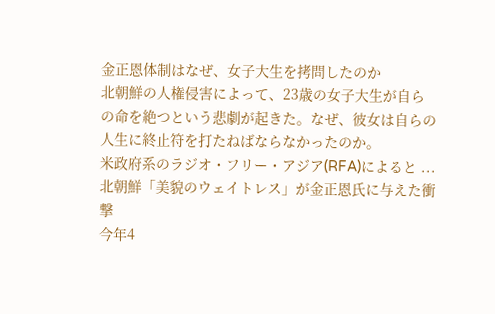金正恩体制はなぜ、女子大生を拷問したのか
北朝鮮の人権侵害によって、23歳の女子大生が自らの命を絶つという悲劇が起きた。なぜ、彼女は自らの人生に終止符を打たねばならなかったのか。
米政府系のラジオ・フリー・アジア(RFA)によると ...
北朝鮮「美貌のウェイトレス」が金正恩氏に与えた衝撃
今年4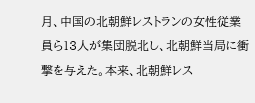月、中国の北朝鮮レストランの女性従業員ら13人が集団脱北し、北朝鮮当局に衝撃を与えた。本来、北朝鮮レス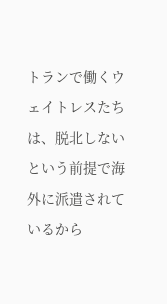トランで働くウェイトレスたちは、脱北しないという前提で海外に派遣されているから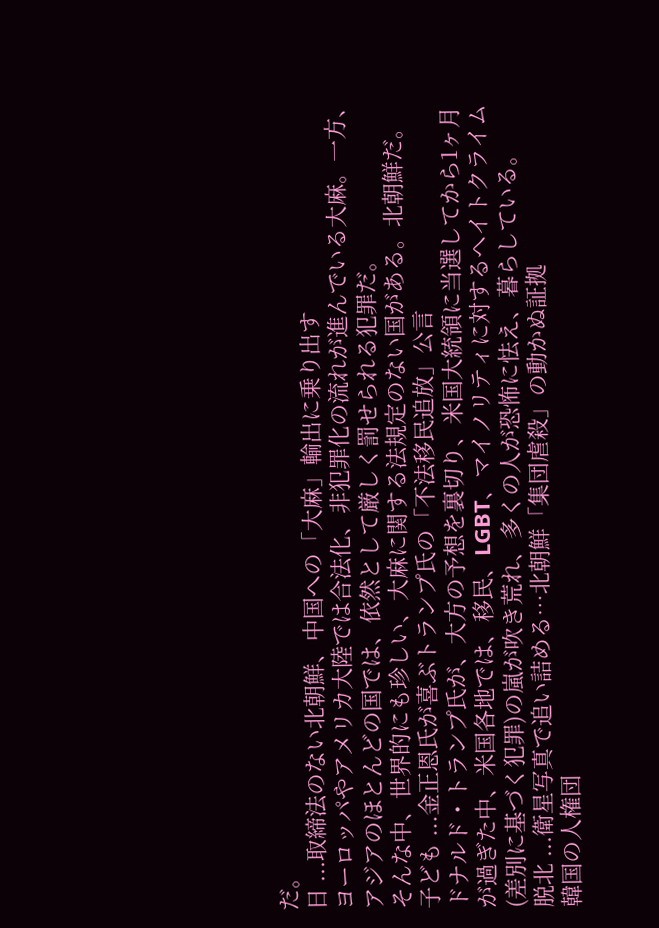だ。
日 ...取締法のない北朝鮮、中国への「大麻」輸出に乗り出す
ヨーロッパやアメリカ大陸では合法化、非犯罪化の流れが進んでいる大麻。一方、アジアのほとんどの国では、依然として厳しく罰せられる犯罪だ。
そんな中、世界的にも珍しい、大麻に関する法規定のない国がある。北朝鮮だ。
子ども ...金正恩氏が喜ぶトランプ氏の「不法移民追放」公言
ドナルド・トランプ氏が、大方の予想を裏切り、米国大統領に当選してから1ヶ月が過ぎた中、米国各地では、移民、LGBT、マイノリティに対するヘイトクライム(差別に基づく犯罪)の嵐が吹き荒れ、多くの人が恐怖に怯え、暮らしている。
脱北 ...衛星写真で追い詰める…北朝鮮「集団虐殺」の動かぬ証拠
韓国の人権団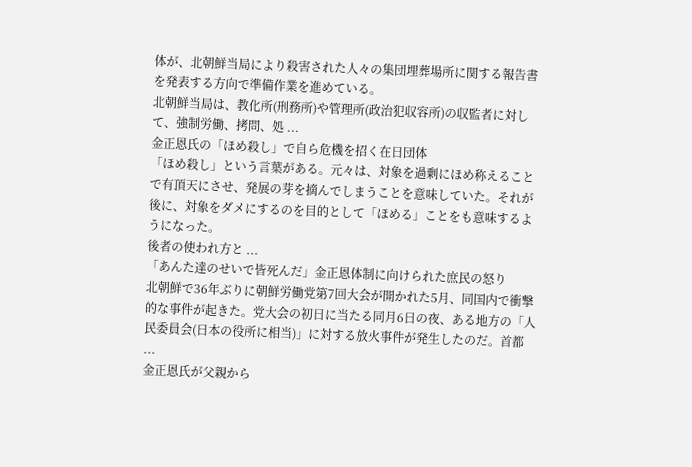体が、北朝鮮当局により殺害された人々の集団埋葬場所に関する報告書を発表する方向で準備作業を進めている。
北朝鮮当局は、教化所(刑務所)や管理所(政治犯収容所)の収監者に対して、強制労働、拷問、処 ...
金正恩氏の「ほめ殺し」で自ら危機を招く在日団体
「ほめ殺し」という言葉がある。元々は、対象を過剰にほめ称えることで有頂天にさせ、発展の芽を摘んでしまうことを意味していた。それが後に、対象をダメにするのを目的として「ほめる」ことをも意味するようになった。
後者の使われ方と ...
「あんた達のせいで皆死んだ」金正恩体制に向けられた庶民の怒り
北朝鮮で36年ぶりに朝鮮労働党第7回大会が開かれた5月、同国内で衝撃的な事件が起きた。党大会の初日に当たる同月6日の夜、ある地方の「人民委員会(日本の役所に相当)」に対する放火事件が発生したのだ。首都 ...
金正恩氏が父親から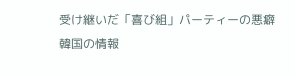受け継いだ「喜び組」パーティーの悪癖
韓国の情報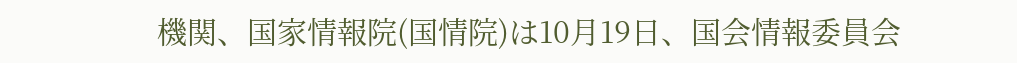機関、国家情報院(国情院)は10月19日、国会情報委員会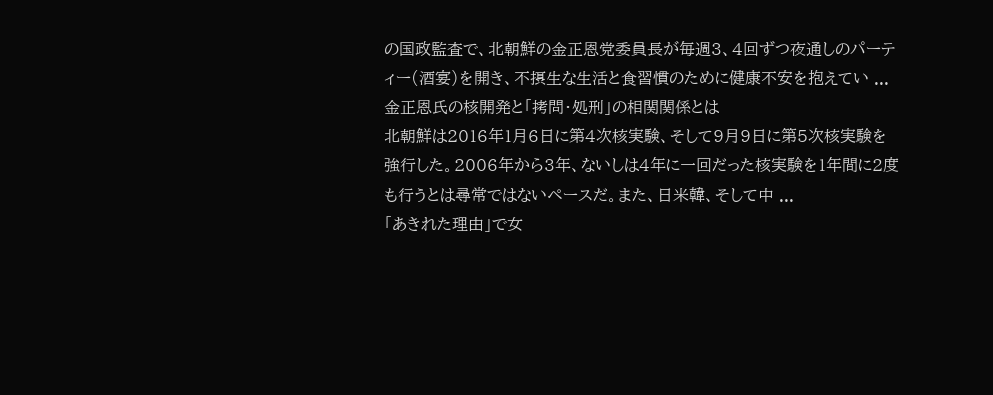の国政監査で、北朝鮮の金正恩党委員長が毎週3、4回ずつ夜通しのパーティー(酒宴)を開き、不摂生な生活と食習慣のために健康不安を抱えてい ...
金正恩氏の核開発と「拷問・処刑」の相関関係とは
北朝鮮は2016年1月6日に第4次核実験、そして9月9日に第5次核実験を強行した。2006年から3年、ないしは4年に一回だった核実験を1年間に2度も行うとは尋常ではないペースだ。また、日米韓、そして中 ...
「あきれた理由」で女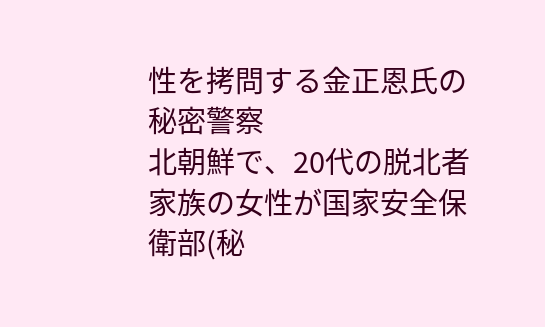性を拷問する金正恩氏の秘密警察
北朝鮮で、20代の脱北者家族の女性が国家安全保衛部(秘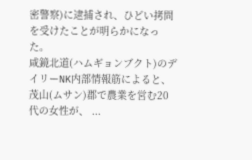密警察)に逮捕され、ひどい拷問を受けたことが明らかになった。
咸鏡北道(ハムギョンブクト)のデイリーNK内部情報筋によると、茂山(ムサン)郡で農業を営む20代の女性が、 ...